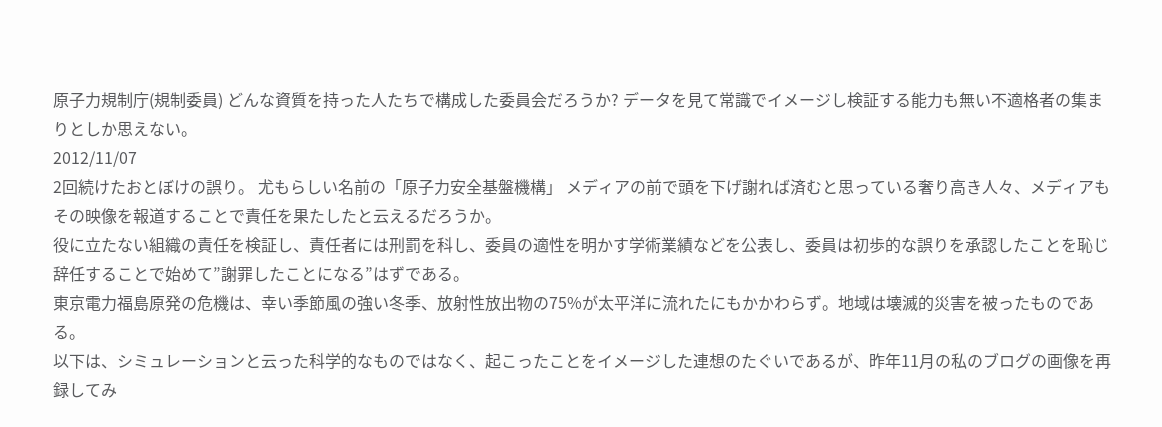原子力規制庁(規制委員) どんな資質を持った人たちで構成した委員会だろうか? データを見て常識でイメージし検証する能力も無い不適格者の集まりとしか思えない。
2012/11/07
2回続けたおとぼけの誤り。 尤もらしい名前の「原子力安全基盤機構」 メディアの前で頭を下げ謝れば済むと思っている奢り高き人々、メディアもその映像を報道することで責任を果たしたと云えるだろうか。
役に立たない組織の責任を検証し、責任者には刑罰を科し、委員の適性を明かす学術業績などを公表し、委員は初歩的な誤りを承認したことを恥じ辞任することで始めて”謝罪したことになる”はずである。
東京電力福島原発の危機は、幸い季節風の強い冬季、放射性放出物の75%が太平洋に流れたにもかかわらず。地域は壊滅的災害を被ったものである。
以下は、シミュレーションと云った科学的なものではなく、起こったことをイメージした連想のたぐいであるが、昨年11月の私のブログの画像を再録してみ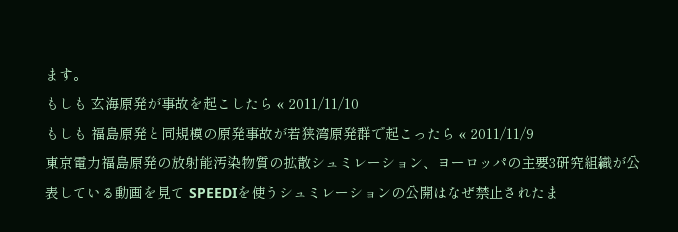ます。
もしも 玄海原発が事故を起こしたら « 2011/11/10
もしも 福島原発と同規模の原発事故が若狭湾原発群で起こったら « 2011/11/9
東京電力福島原発の放射能汚染物質の拡散シュミレーション、ヨーロッパの主要3研究組織が公表している動画を見て SPEEDIを使うシュミレーションの公開はなぜ禁止されたま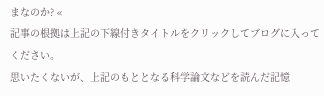まなのか? «
記事の根拠は上記の下線付きタイトルをクリックしてブログに入ってください。
思いたくないが、上記のもととなる科学論文などを読んだ記憶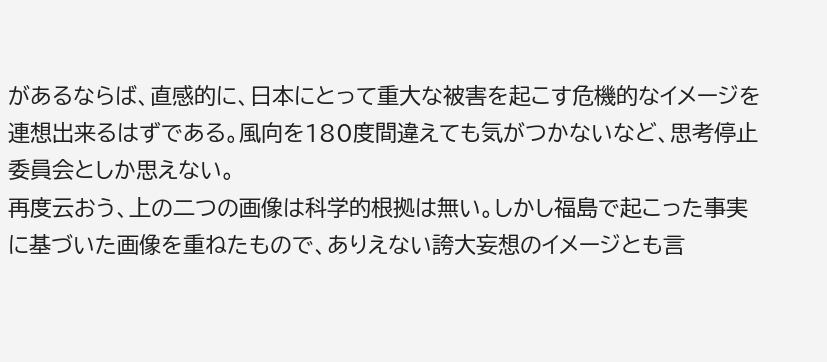があるならば、直感的に、日本にとって重大な被害を起こす危機的なイメージを連想出来るはずである。風向を180度間違えても気がつかないなど、思考停止委員会としか思えない。
再度云おう、上の二つの画像は科学的根拠は無い。しかし福島で起こった事実に基づいた画像を重ねたもので、ありえない誇大妄想のイメージとも言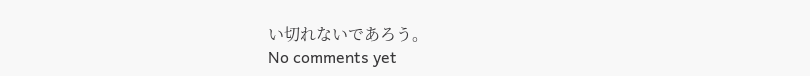い切れないであろう。
No comments yet